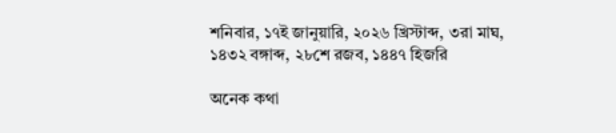শনিবার, ১৭ই জানুয়ারি, ২০২৬ খ্রিস্টাব্দ, ৩রা মাঘ, ১৪৩২ বঙ্গাব্দ, ২৮শে রজব, ১৪৪৭ হিজরি

অনেক কথা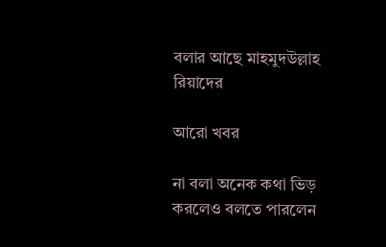বলার আছে মাহমুদউল্লাহ রিয়াদের

আরো খবর

না বলা অনেক কথা ভিড় করলেও বলতে পারলেন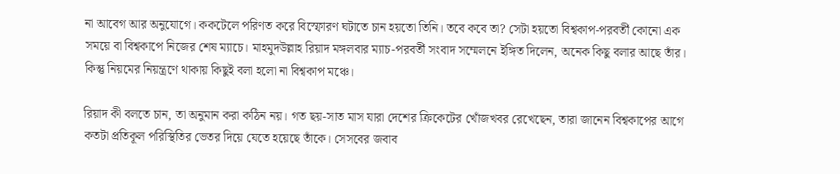না আবেগ আর অনুযোগে। ককটেলে পরিণত করে বিস্ফোরণ ঘটাতে চান হয়তো তিনি। তবে কবে তা? সেটা হয়তো বিশ্বকাপ-পরবর্তী কোনো এক সময়ে বা বিশ্বকাপে নিজের শেষ ম্যাচে। মাহমুদউল্লাহ রিয়াদ মঙ্গলবার ম্যাচ-পরবর্তী সংবাদ সম্মেলনে ইঙ্গিত দিলেন, অনেক কিছু বলার আছে তাঁর। কিন্তু নিয়মের নিয়ন্ত্রণে থাকায় কিছুই বলা হলো না বিশ্বকাপ মঞ্চে।

রিয়াদ কী বলতে চান, তা অনুমান করা কঠিন নয়। গত ছয়-সাত মাস যারা দেশের ক্রিকেটের খোঁজখবর রেখেছেন, তারা জানেন বিশ্বকাপের আগে কতটা প্রতিকূল পরিস্থিতির ভেতর দিয়ে যেতে হয়েছে তাঁকে। সেসবের জবাব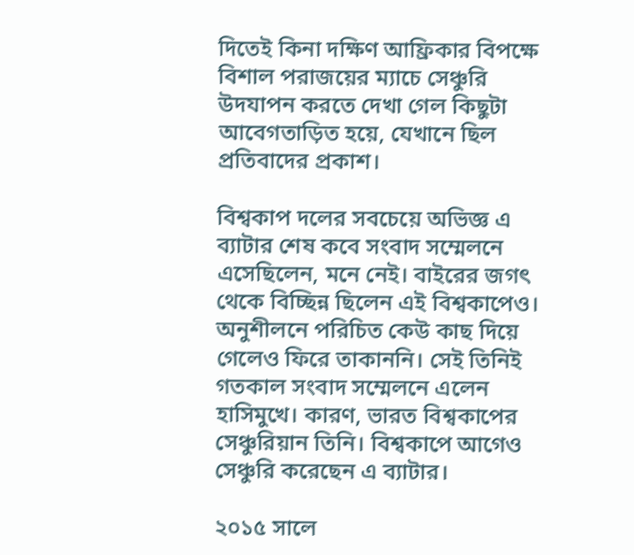দিতেই কিনা দক্ষিণ আফ্রিকার বিপক্ষে বিশাল পরাজয়ের ম্যাচে সেঞ্চুরি উদযাপন করতে দেখা গেল কিছুটা আবেগতাড়িত হয়ে, যেখানে ছিল প্রতিবাদের প্রকাশ।

বিশ্বকাপ দলের সবচেয়ে অভিজ্ঞ এ ব্যাটার শেষ কবে সংবাদ সম্মেলনে এসেছিলেন, মনে নেই। বাইরের জগৎ থেকে বিচ্ছিন্ন ছিলেন এই বিশ্বকাপেও। অনুশীলনে পরিচিত কেউ কাছ দিয়ে গেলেও ফিরে তাকাননি। সেই তিনিই গতকাল সংবাদ সম্মেলনে এলেন হাসিমুখে। কারণ, ভারত বিশ্বকাপের সেঞ্চুরিয়ান তিনি। বিশ্বকাপে আগেও সেঞ্চুরি করেছেন এ ব্যাটার।

২০১৫ সালে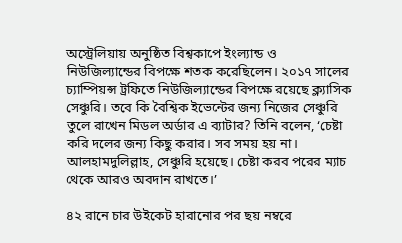অস্ট্রেলিয়ায় অনুষ্ঠিত বিশ্বকাপে ইংল্যান্ড ও নিউজিল্যান্ডের বিপক্ষে শতক করেছিলেন। ২০১৭ সালের চ্যাম্পিয়ন্স ট্রফিতে নিউজিল্যান্ডের বিপক্ষে রয়েছে ক্ল্যাসিক সেঞ্চুরি। তবে কি বৈশ্বিক ইভেন্টের জন্য নিজের সেঞ্চুরি তুলে রাখেন মিডল অর্ডার এ ব্যাটার? তিনি বলেন, ‘চেষ্টা করি দলের জন্য কিছু করার। সব সময় হয় না। আলহামদুলিল্লাহ, সেঞ্চুরি হয়েছে। চেষ্টা করব পরের ম্যাচ থেকে আরও অবদান রাখতে।’

৪২ রানে চার উইকেট হারানোর পর ছয় নম্বরে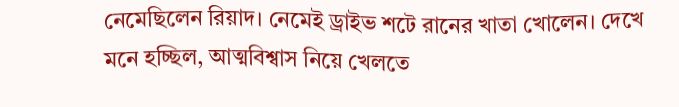নেমেছিলেন রিয়াদ। নেমেই ড্রাইভ শটে রানের খাতা খোলেন। দেখে মনে হচ্ছিল, আত্মবিশ্বাস নিয়ে খেলতে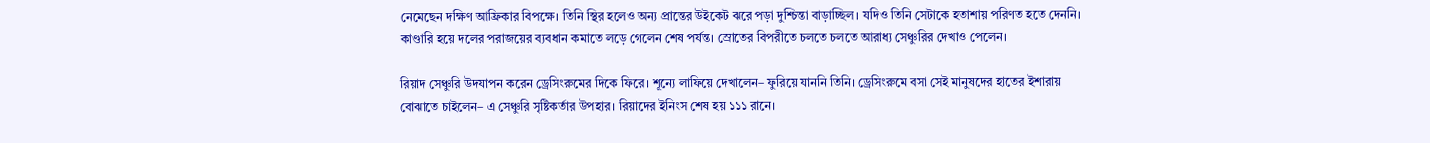নেমেছেন দক্ষিণ আফ্রিকার বিপক্ষে। তিনি স্থির হলেও অন্য প্রান্তের উইকেট ঝরে পড়া দুশ্চিন্তা বাড়াচ্ছিল। যদিও তিনি সেটাকে হতাশায় পরিণত হতে দেননি। কাণ্ডারি হয়ে দলের পরাজয়ের ব্যবধান কমাতে লড়ে গেলেন শেষ পর্যন্ত। স্রোতের বিপরীতে চলতে চলতে আরাধ্য সেঞ্চুরির দেখাও পেলেন।

রিয়াদ সেঞ্চুরি উদযাপন করেন ড্রেসিংরুমের দিকে ফিরে। শূন্যে লাফিয়ে দেখালেন– ফুরিয়ে যাননি তিনি। ড্রেসিংরুমে বসা সেই মানুষদের হাতের ইশারায় বোঝাতে চাইলেন– এ সেঞ্চুরি সৃষ্টিকর্তার উপহার। রিয়াদের ইনিংস শেষ হয় ১১১ রানে।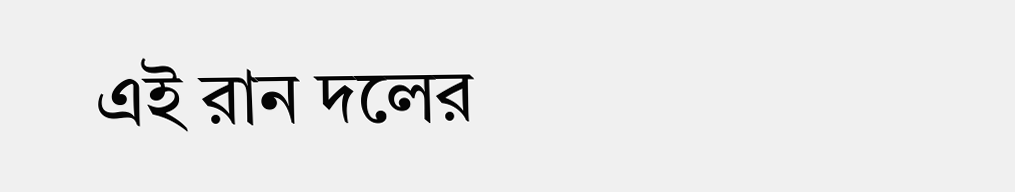এই রান দলের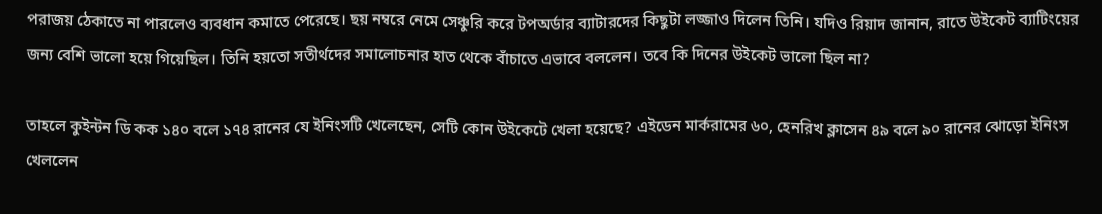পরাজয় ঠেকাতে না পারলেও ব্যবধান কমাতে পেরেছে। ছয় নম্বরে নেমে সেঞ্চুরি করে টপঅর্ডার ব্যাটারদের কিছুটা লজ্জাও দিলেন তিনি। যদিও রিয়াদ জানান, রাতে উইকেট ব্যাটিংয়ের জন্য বেশি ভালো হয়ে গিয়েছিল। তিনি হয়তো সতীর্থদের সমালোচনার হাত থেকে বাঁচাতে এভাবে বললেন। তবে কি দিনের উইকেট ভালো ছিল না?

তাহলে কুইন্টন ডি কক ১৪০ বলে ১৭৪ রানের যে ইনিংসটি খেলেছেন, সেটি কোন উইকেটে খেলা হয়েছে? এইডেন মার্করামের ৬০, হেনরিখ ক্লাসেন ৪৯ বলে ৯০ রানের ঝোড়ো ইনিংস খেললেন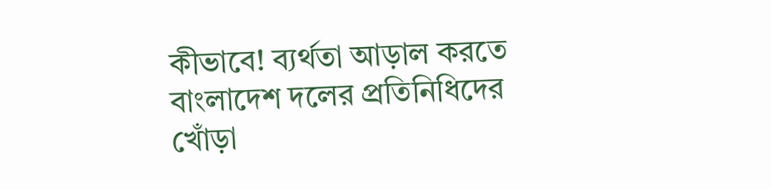কীভাবে! ব্যর্থতা আড়াল করতে বাংলাদেশ দলের প্রতিনিধিদের খোঁড়া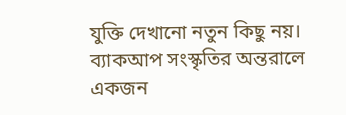যুক্তি দেখানো নতুন কিছু নয়। ব্যাকআপ সংস্কৃতির অন্তরালে একজন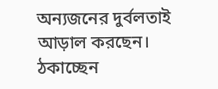অন্যজনের দুর্বলতাই আড়াল করছেন। ঠকাচ্ছেন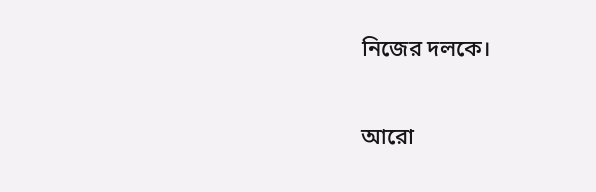নিজের দলকে।

আরো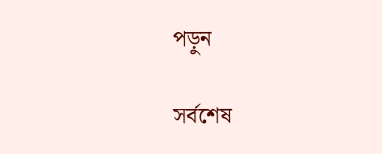পড়ুন

সর্বশেষ